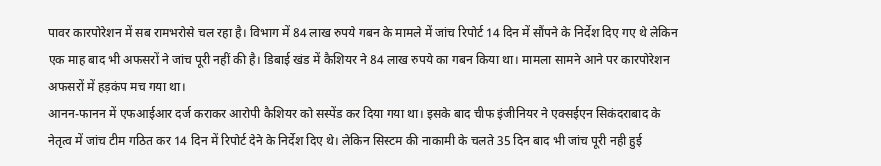पावर कारपोरेशन में सब रामभरोसे चल रहा है। विभाग में 84 लाख रुपये गबन के मामले में जांच रिपोर्ट 14 दिन में सौंपने के निर्देश दिए गए थे लेकिन एक माह बाद भी अफसरों ने जांच पूरी नहीं की है। डिबाई खंड में कैशियर ने 84 लाख रुपये का गबन किया था। मामला सामने आने पर कारपोरेशन अफसरों में हड़कंप मच गया था।
आनन-फानन में एफआईआर दर्ज कराकर आरोपी कैशियर को सस्पेंड कर दिया गया था। इसके बाद चीफ इंजीनियर ने एक्सईएन सिकंदराबाद के नेतृत्व में जांच टीम गठित कर 14 दिन में रिपोर्ट देने के निर्देश दिए थे। लेकिन सिस्टम की नाकामी के चलते 35 दिन बाद भी जांच पूरी नही हुई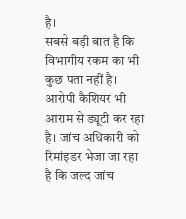है।
सबसे बड़ी बात है कि विभागीय रकम का भी कुछ पता नहीं है। आरोपी कैशियर भी आराम से ड्यूटी कर रहा है। जांच अधिकारी को रिमांइडर भेजा जा रहा है कि जल्द जांच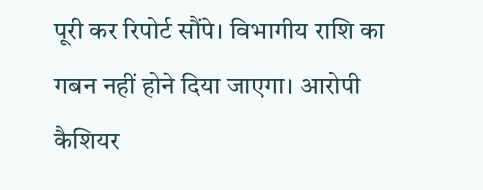पूरी कर रिपोर्ट सौंपे। विभागीय राशि का गबन नहीं होने दिया जाएगा। आरोपी कैशियर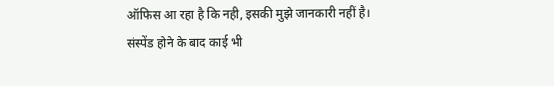ऑफिस आ रहा है कि नही, इसकी मुझे जानकारी नहीं है।
संस्पेंड होने के बाद काई भी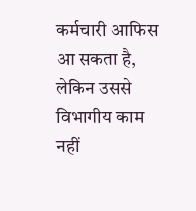कर्मचारी आफिस आ सकता है, लेकिन उससे विभागीय काम नहीं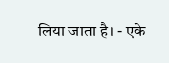लिया जाता है। - एके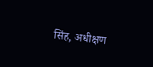सिंह, अधीक्षण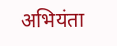अभियंता